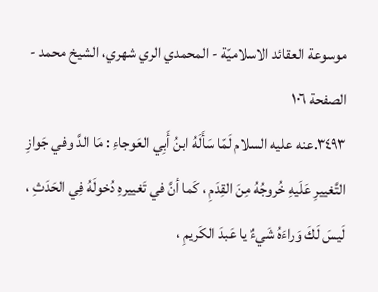موسوعة العقائد الاسلاميّة - المحمدي الري شهري، الشيخ محمد - الصفحة ١٠٦
٣٤٩٣.عنه عليه السلام لَمّا سَأَلَهُ ابنُ أَبِي العَوجاءِ : مَا الدَّ وفي جَوازِ التَّغييرِ عَلَيهِ خُروجُهُ مِنَ القِدَمِ ، كَما أنَّ في تَغييرهِ دُخولَهُ فِي الحَدَثِ ، لَيسَ لَكَ وَراءَهُ شَيءٌ يا عَبدَ الكَريمِ ،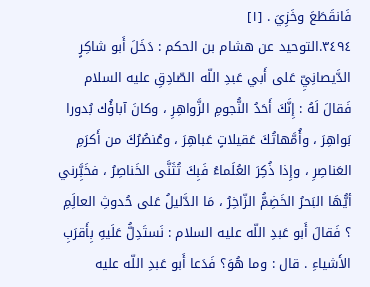فَانقَطَعَ وخَزِيَ . [١]
٣٤٩٤.التوحيد عن هشام بن الحكم : دَخَلَ أَبو شاكِرٍ الدَّيصانِيِّ عَلى أَبي عَبدِ اللّه الصّادِقِ عليه السلام فَقالَ لَهُ : إِنَّكَ أَحَدُ النُّجومِ الزَّواهِرِ ، وكانَ آباؤُك بُدورا بَواهِرَ ، وأُمَّهاتُكَ عَقيلاتٍ عَباهِرَ ، وعُنصُرُكَ من أَكرَمِ العَناصِرِ ، وإِذا ذُكِرَ العُلَماءُ فَبِكَ تُثَنَّى الخَناصِرُ ، فخَبَِّرني أيُّهَا البَحرُ الخَضِمُّ الزّاخِرُ ، مَا الدَّليلُ عَلى حُدوثِ العالَِمِ ؟ فَقالَ أَبو عَبدِ اللّه عليه السلام : نَستَدِلُّ عَلَيهِ بِأَقرَبِ الأَشياءِ . قال : وما هُوَ؟ فَدَعا أَبو عَبدِ اللّه عليه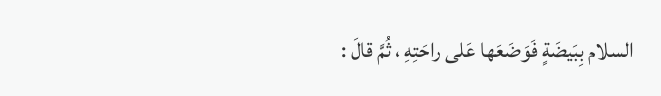السلام بِبَيضَةٍ فَوَضَعَها عَلى راحَتِهِ ، ثُمَّ قالَ :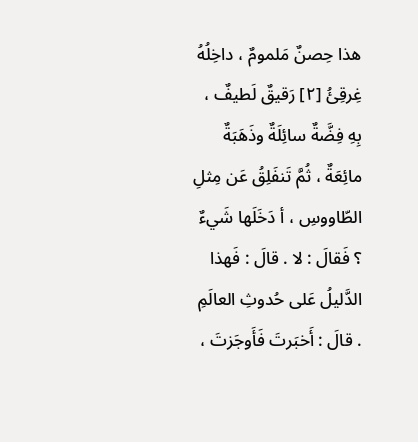هذا حِصنٌ مَلمومٌ ، داخِلُهُ غِرقِئُ [٢] رَقيقٌ لَطيفٌ ، بِهِ فِضَّةٌ سائِلَةٌ وذَهَبَةٌ مائِعَةٌ ، ثُمَّ تَنفَلِقُ عَن مِثلِ الطّاووسِ ، أ دَخَلَها شَيءٌ ؟ فَقالَ : لا . قالَ : فَهذا الدَّليلُ عَلى حُدوثِ العالَمِ . قالَ : أَخبَرتَ فَأَوجَزتَ ،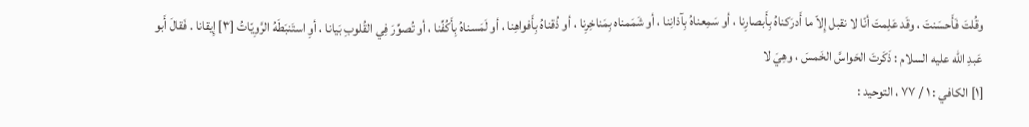وقُلتَ فَأَحسَنتَ ، وقَد عَلِمتَ أنّا لا نقبل إِلاّ ما أَدرَكناهُ بِأَبصارِنا ، أو سَمِعناهُ بِآذانِنا ، أو شَمَمناه بِمَناخِرِنا ، أو ذُقناهُ بِأَفواهِنا ، أو لَمَسناهُ بِأَكُفِّنا ، أو تُصوِّرَ فِي القُلوبِ بَيانا ، أوِ استَنبَطَهُ الرَّوِيّاتُ [٣] إِيقانا . فَقالَ أَبو عَبدِ اللّه عليه السلام : ذَكَرتَ الحَواسَّ الخَمسَ ، وهِيَ لا
[١] الكافي : ١ / ٧٧ ، التوحيد :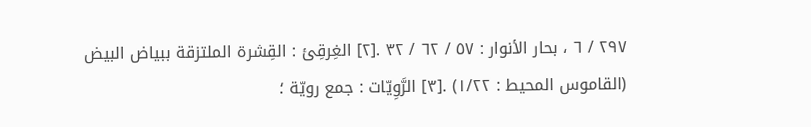٢٩٧ / ٦ ، بحار الأنوار : ٥٧ / ٦٢ / ٣٢ .[٢] الغِرقِئ : القِشرة الملتزقة ببياض البيض (القاموس المحيط : ١/٢٢) .[٣] الرَّوِيّات : جمع رويّة ؛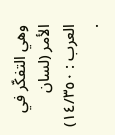وهي التفكّر في الأمر (لسان العرب : ١٤/٣٥٠) .